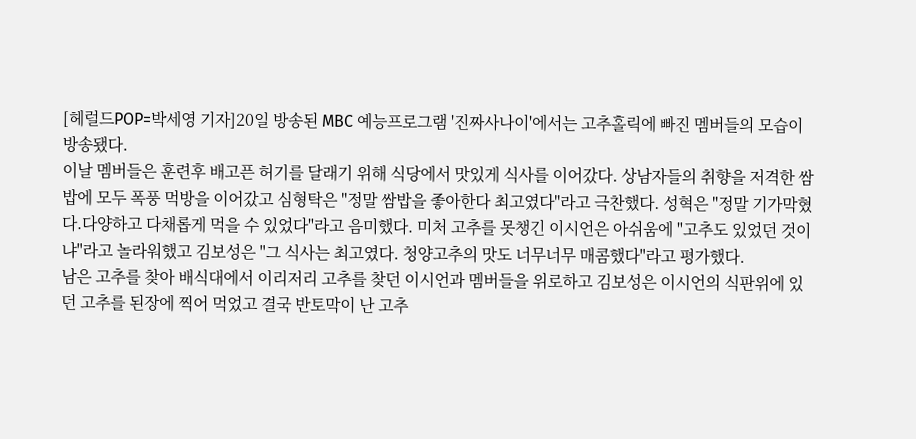[헤럴드POP=박세영 기자]20일 방송된 MBC 예능프로그램 '진짜사나이'에서는 고추홀릭에 빠진 멤버들의 모습이 방송됐다.
이날 멤버들은 훈련후 배고픈 허기를 달래기 위해 식당에서 맛있게 식사를 이어갔다. 상남자들의 취향을 저격한 쌈밥에 모두 폭풍 먹방을 이어갔고 심형탁은 "정말 쌈밥을 좋아한다 최고였다"라고 극찬했다. 성혁은 "정말 기가막혔다.다양하고 다채롭게 먹을 수 있었다"라고 음미했다. 미처 고추를 못챙긴 이시언은 아쉬움에 "고추도 있었던 것이냐"라고 놀라워했고 김보성은 "그 식사는 최고였다. 청양고추의 맛도 너무너무 매콤했다"라고 평가했다.
남은 고추를 찾아 배식대에서 이리저리 고추를 찾던 이시언과 멤버들을 위로하고 김보성은 이시언의 식판위에 있던 고추를 된장에 찍어 먹었고 결국 반토막이 난 고추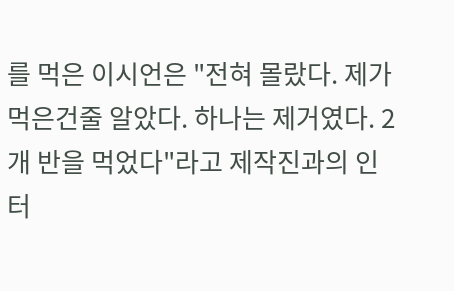를 먹은 이시언은 "전혀 몰랐다. 제가 먹은건줄 알았다. 하나는 제거였다. 2개 반을 먹었다"라고 제작진과의 인터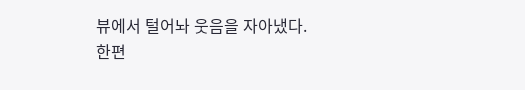뷰에서 털어놔 웃음을 자아냈다.
한편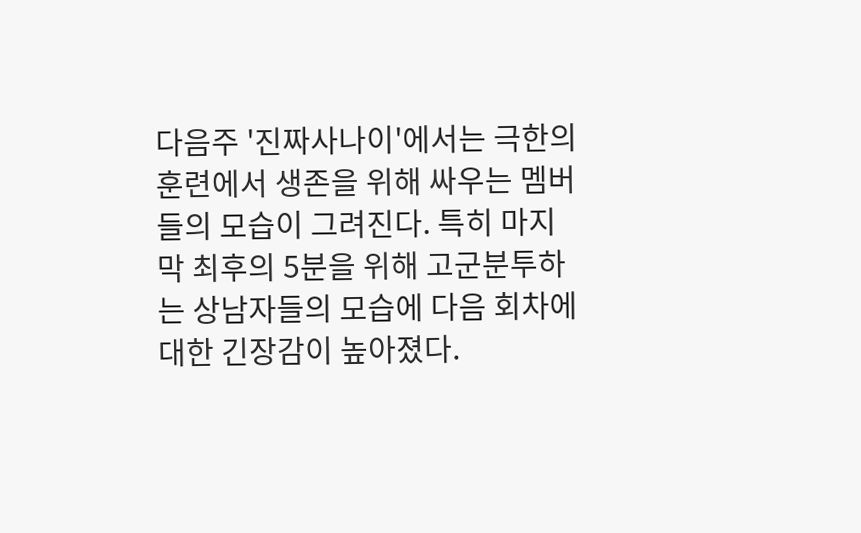다음주 '진짜사나이'에서는 극한의 훈련에서 생존을 위해 싸우는 멤버들의 모습이 그려진다. 특히 마지막 최후의 5분을 위해 고군분투하는 상남자들의 모습에 다음 회차에 대한 긴장감이 높아졌다.